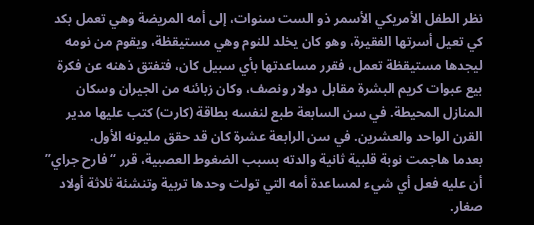نظر الطفل الأمريكي الأسمر ذو الست سنوات، إلى أمه المريضة وهي تعمل بكد كي تعيل أسرتها الفقيرة، وهو كان يخلد للنوم وهي مستيقظة، ويقوم من نومه ليجدها مستيقظة تعمل، فقرر مساعدتها بأي سبيل كان، فتفتق ذهنه عن فكرة بيع عبوات كريم البشرة مقابل دولار ونصف، وكان زبائنه من الجيران وسكان المنازل المحيطة. في سن السابعة طبع لنفسه بطاقة (كارت) كتب عليها مدير القرن الواحد والعشرين. في سن الرابعة عشرة كان قد حقق مليونه الأول.
بعدما هاجمت نوبة قلبية ثانية والدته بسبب الضغوط العصبية، قرر “فارح جراي” أن عليه فعل أي شيء لمساعدة أمه التي تولت وحدها تربية وتنشئة ثلاثة أولاد صغار.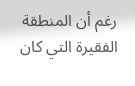رغم أن المنطقة الفقيرة التي كان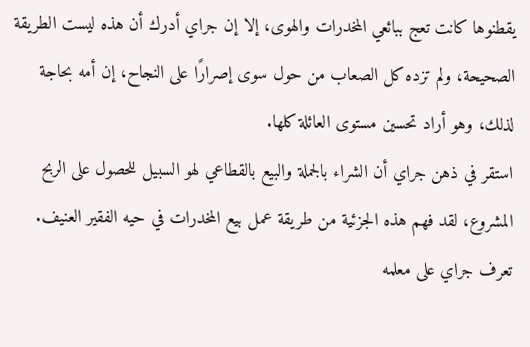يقطنوها كانت تعج ببائعي المخدرات والهوى، إلا إن جراي أدرك أن هذه ليست الطريقة الصحيحة، ولم تزده كل الصعاب من حول سوى إصرارًا على النجاح، إن أمه بحاجة لذلك، وهو أراد تحسين مستوى العائلة كلها.
استقر في ذهن جراي أن الشراء بالجملة والبيع بالقطاعي لهو السبيل للحصول على الربح المشروع، لقد فهم هذه الجزئية من طريقة عمل بيع المخدرات في حيه الفقير العنيف. تعرف جراي على معلمه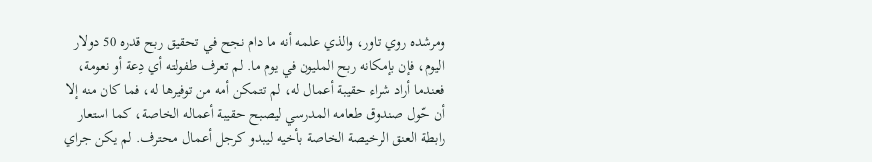ومرشده روي تاور، والذي علمه أنه ما دام نجح في تحقيق ربح قدره 50 دولار اليوم، فإن بإمكانه ربح المليون في يوم ما. لم تعرف طفولته أي دِعة أو نعومة، فعندما أراد شراء حقيبة أعمال له، لم تتمكن أمه من توفيرها له، فما كان منه إلا أن حّول صندوق طعامه المدرسي ليصبح حقيبة أعماله الخاصة، كما استعار رابطة العنق الرخيصة الخاصة بأخيه ليبدو كرجل أعمال محترف. لم يكن جراي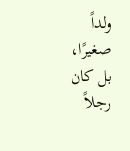ولداً صغيرًا، بل كان رجلاً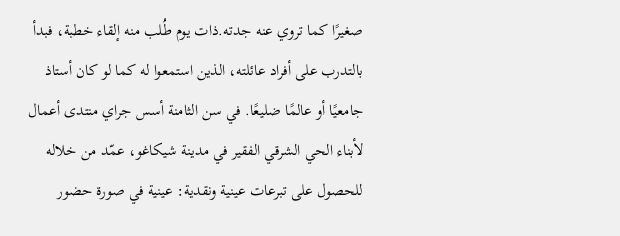صغيرًا كما تروي عنه جدته.ذات يوم طُلب منه إلقاء خطبة، فبدأ بالتدرب على أفراد عائلته، الذين استمعوا له كما لو كان أستاذ جامعيًا أو عالمًا ضليعًا. في سن الثامنة أسس جراي منتدى أعمال لأبناء الحي الشرقي الفقير في مدينة شيكاغو، عمّد من خلاله للحصول على تبرعات عينية ونقدية: عينية في صورة حضور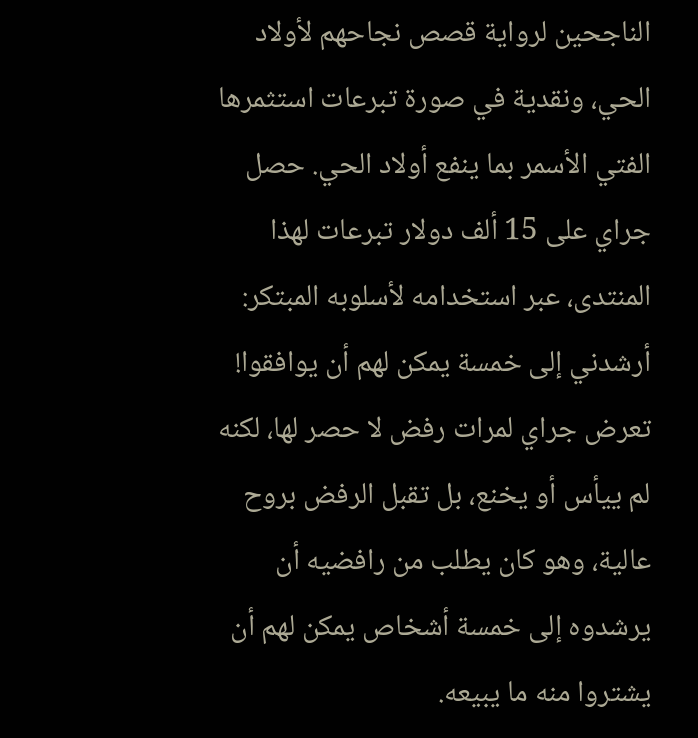الناجحين لرواية قصص نجاحهم لأولاد الحي، ونقدية في صورة تبرعات استثمرها الفتي الأسمر بما ينفع أولاد الحي. حصل جراي على 15 ألف دولار تبرعات لهذا المنتدى، عبر استخدامه لأسلوبه المبتكر: أرشدني إلى خمسة يمكن لهم أن يوافقوا! تعرض جراي لمرات رفض لا حصر لها، لكنه لم ييأس أو يخنع، بل تقبل الرفض بروح عالية، وهو كان يطلب من رافضيه أن يرشدوه إلى خمسة أشخاص يمكن لهم أن يشتروا منه ما يبيعه.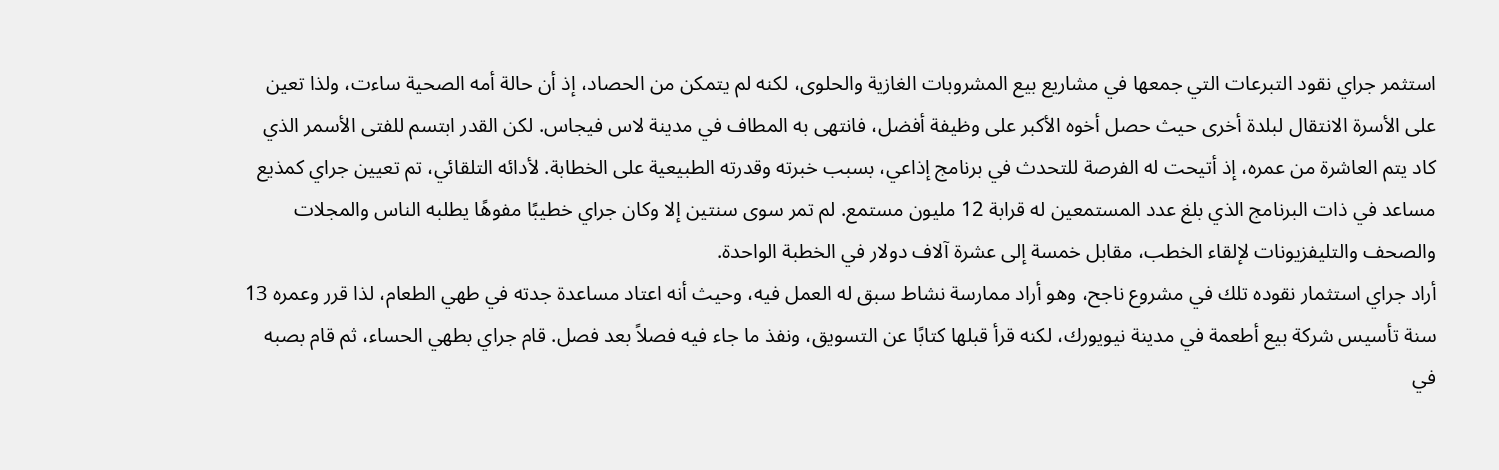استثمر جراي نقود التبرعات التي جمعها في مشاريع بيع المشروبات الغازية والحلوى، لكنه لم يتمكن من الحصاد، إذ أن حالة أمه الصحية ساءت، ولذا تعين على الأسرة الانتقال لبلدة أخرى حيث حصل أخوه الأكبر على وظيفة أفضل، فانتهى به المطاف في مدينة لاس فيجاس. لكن القدر ابتسم للفتى الأسمر الذي كاد يتم العاشرة من عمره، إذ أتيحت له الفرصة للتحدث في برنامج إذاعي، بسبب خبرته وقدرته الطبيعية على الخطابة. لأدائه التلقائي، تم تعيين جراي كمذيع مساعد في ذات البرنامج الذي بلغ عدد المستمعين له قرابة 12 مليون مستمع. لم تمر سوى سنتين إلا وكان جراي خطيبًا مفوهًا يطلبه الناس والمجلات والصحف والتليفزيونات لإلقاء الخطب، مقابل خمسة إلى عشرة آلاف دولار في الخطبة الواحدة.
أراد جراي استثمار نقوده تلك في مشروع ناجح، وهو أراد ممارسة نشاط سبق له العمل فيه، وحيث أنه اعتاد مساعدة جدته في طهي الطعام، لذا قرر وعمره 13 سنة تأسيس شركة بيع أطعمة في مدينة نيويورك، لكنه قرأ قبلها كتابًا عن التسويق، ونفذ ما جاء فيه فصلاً بعد فصل. قام جراي بطهي الحساء، ثم قام بصبه في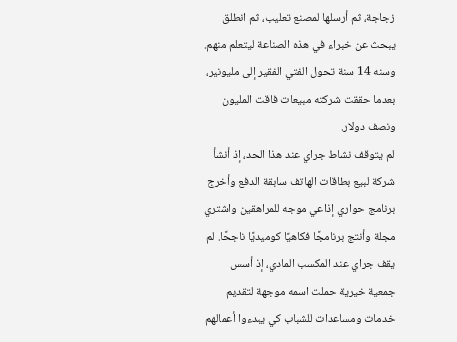زجاجة، ثم أرسلها لمصنع تعليب، ثم انطلق يبحث عن خبراء في هذه الصناعة ليتعلم منهم. وسنه 14 سنة تحول الفتي الفقير إلى مليونير، بعدما حققت شركته مبيعات فاقت المليون ونصف دولار.
لم يتوقف نشاط جراي عند هذا الحد، إذ أنشأ شركة لبيع بطاقات الهاتف سابقة الدفع وأخرج برنامج حواري إذاعي موجه للمراهقين واشتري مجلة وأنتج برنامجًا فكاهيًا كوميديًا ناجحًا. لم يقف جراي عند المكسب المادي، إذ أسس جمعية خيرية حملت اسمه موجهة لتقديم خدمات ومساعدات للشباب كي يبدءوا أعمالهم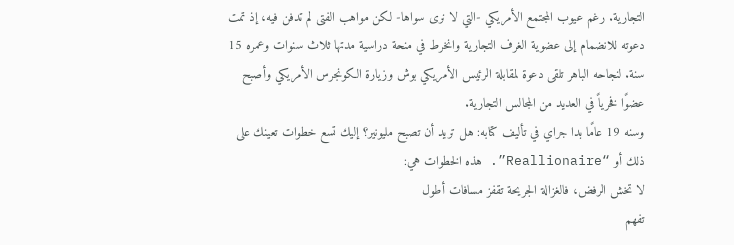التجارية. رغم عيوب المجتمع الأمريكي -التي لا نرى سواها- لكن مواهب الفتى لم تدفن فيه، إذ تمت دعوته للانضمام إلى عضوية الغرف التجارية وانخرط في منحة دراسية مدتها ثلاث سنوات وعمره 15 سنة. لنجاحه الباهر تلقى دعوة لمقابلة الرئيس الأمريكي بوش وزيارة الكونجرس الأمريكي وأصبح عضوًا فخرياً في العديد من المجالس التجارية.
وسنه 19 عامًا بدا جراي في تأليف كتابه: هل تريد أن تصبح مليونير؟ إليك تسع خطوات تعينك على ذلك أو “Reallionaire”. هذه الخطوات هي:
لا تخش الرفض، فالغزالة الجريحة تقفز مسافات أطول
تفهم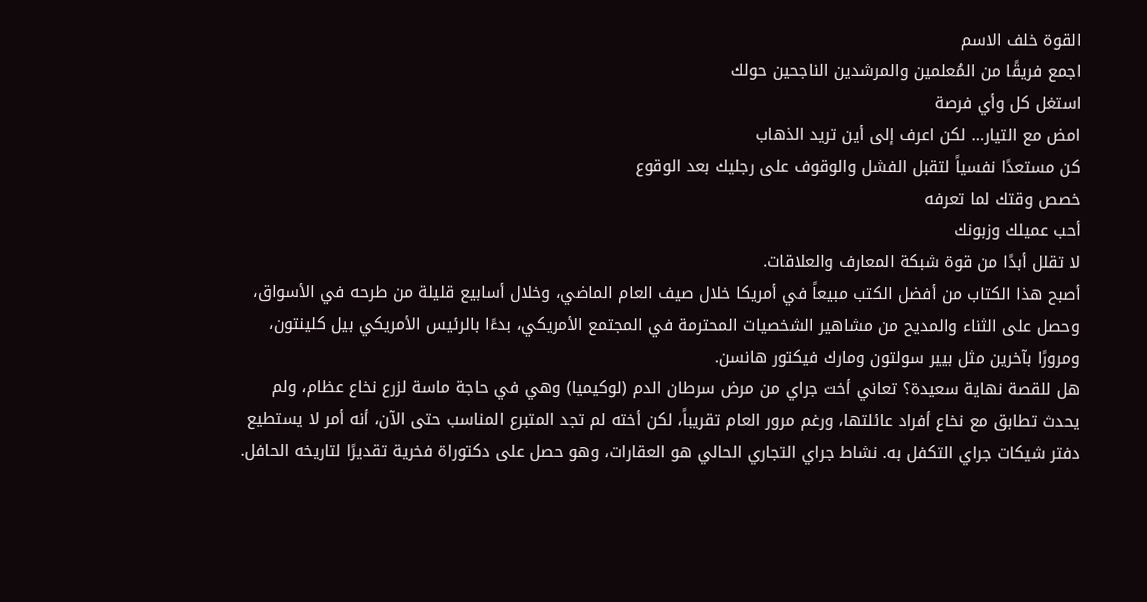القوة خلف الاسم
اجمع فريقًا من المُعلمين والمرشدين الناجحين حولك
استغل كل وأي فرصة
امض مع التيار… لكن اعرف إلى أين تريد الذهاب
كن مستعدًا نفسياً لتقبل الفشل والوقوف على رجليك بعد الوقوع
خصص وقتك لما تعرفه
أحب عميلك وزبونك
لا تقلل أبدًا من قوة شبكة المعارف والعلاقات.
أصبح هذا الكتاب من أفضل الكتب مبيعاً في أمريكا خلال صيف العام الماضي، وخلال أسابيع قليلة من طرحه في الأسواق، وحصل على الثناء والمديح من مشاهير الشخصيات المحترمة في المجتمع الأمريكي، بدءًا بالرئيس الأمريكي بيل كلينتون، ومرورًا بآخرين مثل بيير سولتون ومارك فيكتور هانسن.
هل للقصة نهاية سعيدة؟ تعاني أخت جراي من مرض سرطان الدم (لوكيميا) وهي في حاجة ماسة لزرع نخاع عظام، ولم يحدث تطابق مع نخاع أفراد عائلتها، ورغم مرور العام تقريباً، لكن أخته لم تجد المتبرع المناسب حتى الآن، أنه أمر لا يستطيع دفتر شيكات جراي التكفل به. نشاط جراي التجاري الحالي هو العقارات، وهو حصل على دكتوراة فخرية تقديرًا لتاريخه الحافل.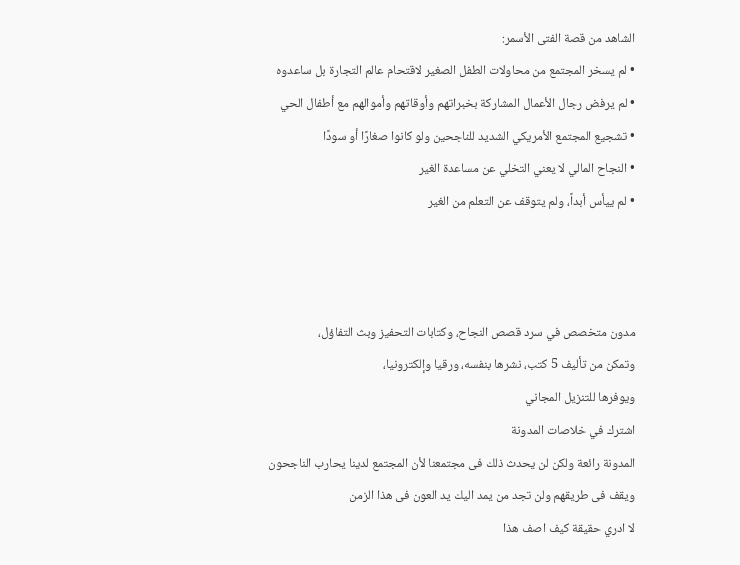الشاهد من قصة الفتى الأسمر:
• لم يسخر المجتمع من محاولات الطفل الصغير لاقتحام عالم التجارة بل ساعدوه
• لم يرفض رجال الأعمال المشاركة بخبراتهم وأوقاتهم وأموالهم مع أطفال الحي
• تشجيع المجتمع الأمريكي الشديد للناجحين ولو كانوا صغارًا أو سودًا
• النجاح المالي لا يعني التخلي عن مساعدة الغير
• لم ييأس أبداً، ولم يتوقف عن التعلم من الغير



مدون متخصص في سرد قصص النجاح، وكتابات التحفيز وبث التفاؤل،
وتمكن من تأليف 5 كتب، نشرها بنفسه، ورقيا وإلكترونيا،
ويوفرها للتنزيل المجاني
اشترك في خلاصات المدونة
المدونة رائعة ولكن لن يحدث ذلك فى مجتمعنا لأن المجتمع لدينا يحارب الناجحون
ويقف فى طريقهم ولن تجد من يمد اليك يد العون فى هذا الزمن
لا ادري حقيقة كيف اصف هذا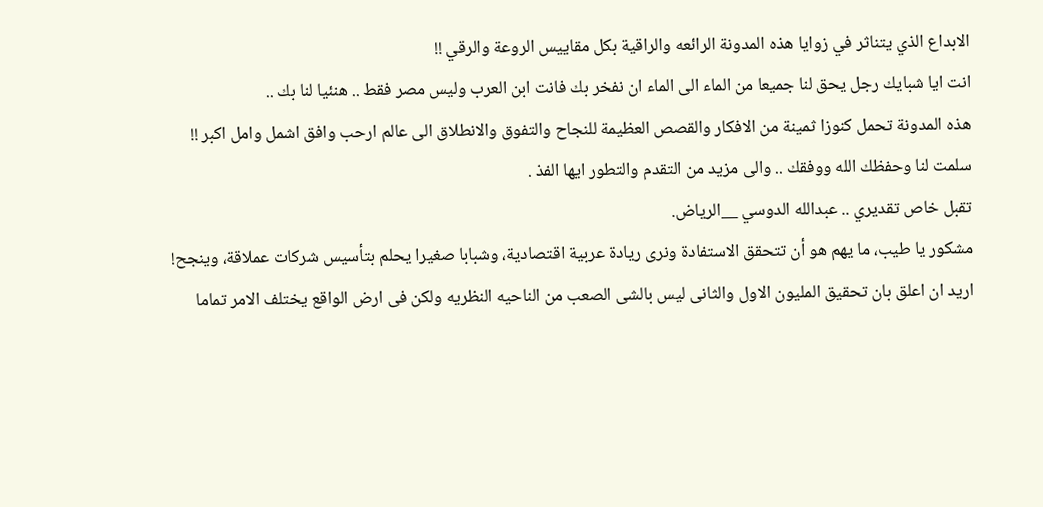الابداع الذي يتناثر في زوايا هذه المدونة الرائعه والراقية بكل مقاييس الروعة والرقي !!
انت ايا شبايك رجل يحق لنا جميعا من الماء الى الماء ان نفخر بك فانت ابن العرب وليس مصر فقط .. هنئيا لنا بك ..
هذه المدونة تحمل كنوزا ثمينة من الافكار والقصص العظيمة للنجاح والتفوق والانطلاق الى عالم ارحب وافق اشمل وامل اكبر !!
سلمت لنا وحفظك الله ووفقك .. والى مزيد من التقدم والتطور ايها الفذ .
تقبل خاص تقديري .. عبدالله الدوسي __الرياض.
مشكور يا طيب، ما يهم هو أن تتحقق الاستفادة ونرى ريادة عربية اقتصادية، وشبابا صغيرا يحلم بتأسيس شركات عملاقة، وينجح!
اريد ان اعلق بان تحقيق المليون الاول والثانى ليس بالشى الصعب من الناحيه النظريه ولكن فى ارض الواقع يختلف الامر تماما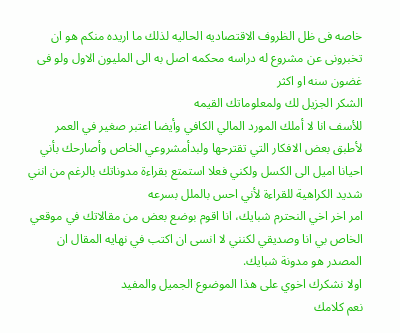خاصه فى ظل الظروف الاقتصاديه الحاليه لذلك ما اريده منكم هو ان تخبرونى عن مشروع له دراسه محكمه اصل به الى المليون الاول ولو فى غضون سنه او اكثر
الشكر الجزيل لك ولمعلوماتك القيمه
للأسف انا لا أملك المورد المالي الكافي وأيضا اعتبر صغير في العمر لأطبق بعض الافكار التي تقترحها ولبدأمشروعي الخاص وأصارحك بأني احيانا اميل الى الكسل ولكني فعلا استمتع بقراءة مدوناتك بالرغم من انني شديد الكراهية للقراءة لأني احس بالملل بسرعه
امر اخر اخي النحترم شبايك، انا اقوم بوضع بعض من مقالاتك في موقعي الخاص بي انا وصديقي لكنني لا انسى ان اكتب في نهايه المقال ان المصدر هو مدونة شبايك.
اولا نشكرك اخوي على هذا الموضوع الجميل والمفيد
نعم كلامك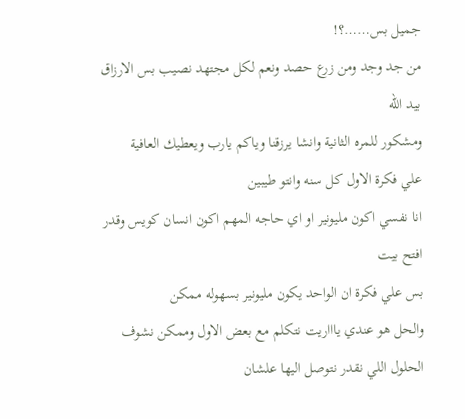جميل بس……؟!
من جد وجد ومن زرع حصد ونعم لكل مجتهد نصيب بس الارزاق بيد الله
ومشكور للمره الثانية وانشا يرزقنا وياكم يارب ويعطيك العافية
علي فكرة الاول كل سنه وانتو طيبين
انا نفسي اكون مليونير او اي حاجه المهم اكون انسان كويس وقدر افتح بيت
بس علي فكرة ان الواحد يكون مليونير بسهوله ممكن
والحل هو عندي ياااريت نتكلم مع بعض الاول وممكن نشوف الحلول اللي نقدر نتوصل اليها علشان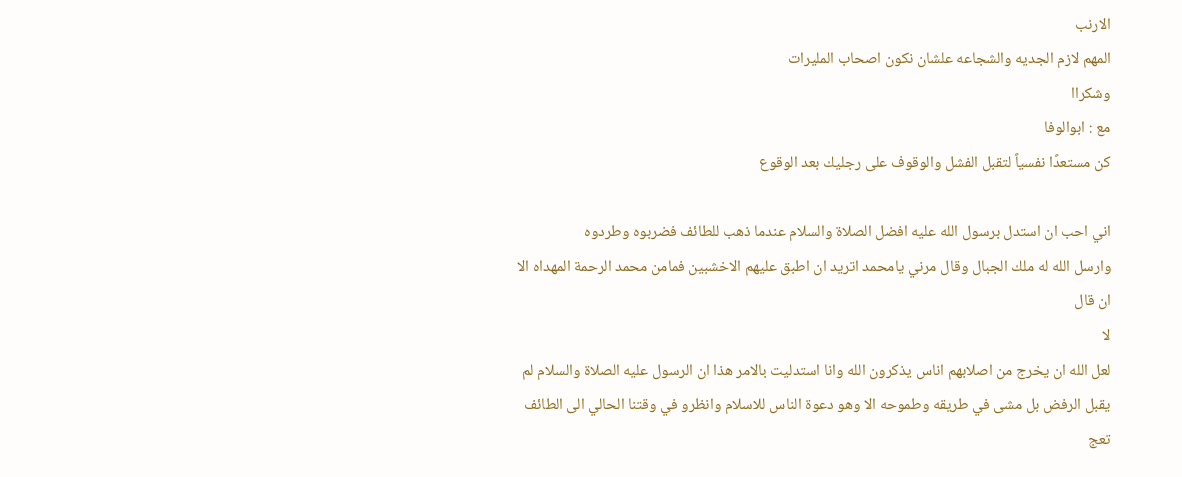الارنب
المهم لازم الجديه والشجاعه علشان نكون اصحاب المليرات
وشكراا
مع : ابوالوفا
كن مستعدًا نفسياً لتقبل الفشل والوقوف على رجليك بعد الوقوع

اني احب ان استدل برسول الله عليه افضل الصلاة والسلام عندما ذهب للطائف فضربوه وطردوه
وارسل الله له ملك الجبال وقال مرني يامحمد اتريد ان اطبق عليهم الاخشبين فمامن محمد الرحمة المهداه الا ان قال
لا
لعل الله ان يخرج من اصلابهم اناس يذكرون الله وانا استدليت بالامر هذا ان الرسول عليه الصلاة والسلام لم يقبل الرفض بل مشى في طريقه وطموحه الا وهو دعوة الناس للاسلام وانظرو في وقتنا الحالي الى الطائف تعج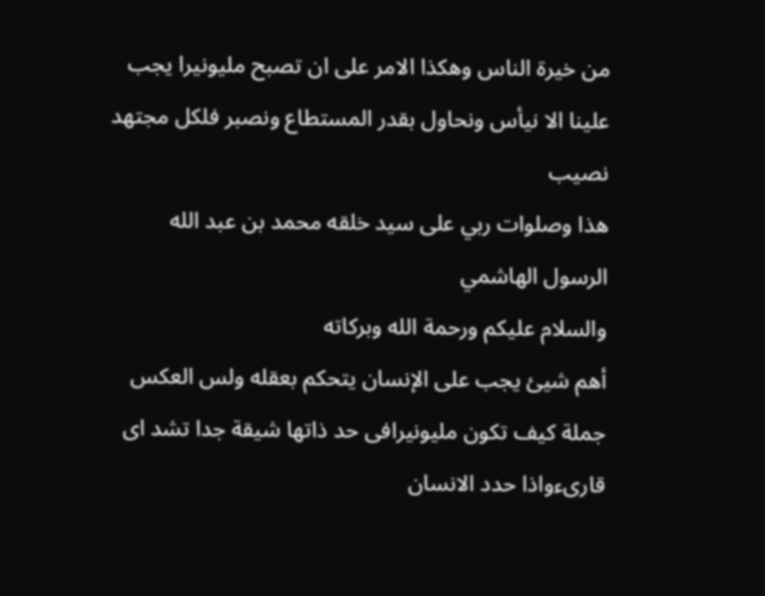من خيرة الناس وهكذا الامر على ان تصبح مليونيرا يجب علينا الا نيأس ونحاول بقدر المستطاع ونصبر فلكل مجتهد نصيب
هذا وصلوات ربي على سيد خلقه محمد بن عبد الله الرسول الهاشمي
والسلام عليكم ورحمة الله وبركاته
أهم شيئ يجب على الإنسان يتحكم بعقله ولس العكس
جملة كيف تكون مليونيرافى حد ذاتها شيقة جدا تشد اى قارىءواذا حدد الانسان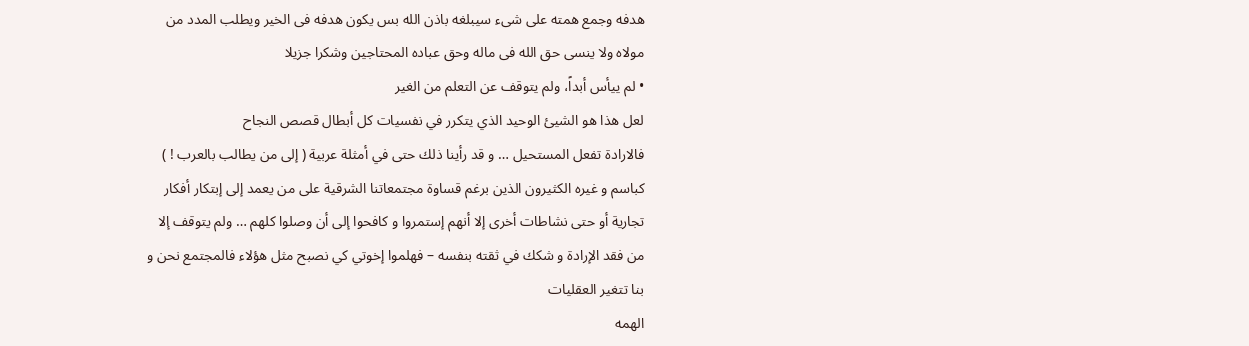هدفه وجمع همته على شىء سيبلغه باذن الله بس يكون هدفه فى الخير ويطلب المدد من مولاه ولا ينسى حق الله فى ماله وحق عباده المحتاجين وشكرا جزيلا
• لم ييأس أبداً، ولم يتوقف عن التعلم من الغير
لعل هذا هو الشيئ الوحيد الذي يتكرر في نفسيات كل أبطال قصص النجاح
فالارادة تفعل المستحيل … و قد رأينا ذلك حتى في أمثلة عربية ( إلى من يطالب بالعرب ! ) كباسم و غيره الكثيرون الذين برغم قساوة مجتمعاتنا الشرقية على من يعمد إلى إبتكار أفكار تجارية أو حتى نشاطات أخرى إلا أنهم إستمروا و كافحوا إلى أن وصلوا كلهم … ولم يتوقف إلا من فقد الإرادة و شكك في ثقته بنفسه – فهلموا إخوتي كي نصبح مثل هؤلاء فالمجتمع نحن و بنا تتغير العقليات
الهمه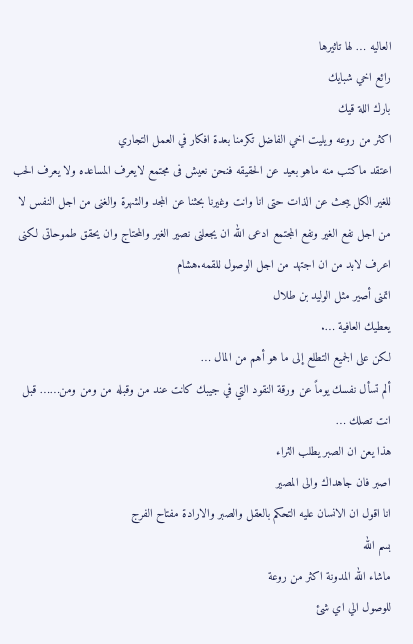العاليه … لها تاثيرها
رائع اخي شبايك
بارك اللة قيك
اكثر من روعه ويليت اخي الفاضل تكرمنا بعدة افكار في العمل التجاري
اعتقد ماكتب منه ماهو بعيد عن الحقيقه فنحن نعيش فى مجتمع لايعرف المساعده ولا يعرف الحب للغير الكل يبحث عن الذات حتى انا وانت وغيرنا بحثنا عن المجد والشهرة والغنى من اجل النفس لا من اجل نفع الغير ونفع المجتمع ادعى الله ان يجعلنى نصير الغير والمحتاج وان يحقق طموحاتى لكنى اعرف لابد من ان اجتهد من اجل الوصول للقمه.هشام
اتمنى أصير مثل الوليد بن طلال
يعطيك العافية ….
لكن على الجميع التطلع إلى ما هو أهم من المال …
ألم تسأل نفسك يوماً عن ورقة النقود التي في جيبك كانت عند من وقبله من ومن ومن…… قبل انت تصلك …
هذا يعن ان الصبر يطلب الثراء
اصبر فان جاهداك والى المصير
انا اقول ان الانسان عليه التحكم بالعقل والصبر والارادة مفتاح الفرج
بسم الله
ماشاء الله المدونة اكثر من روعة
للوصول الي اي شئ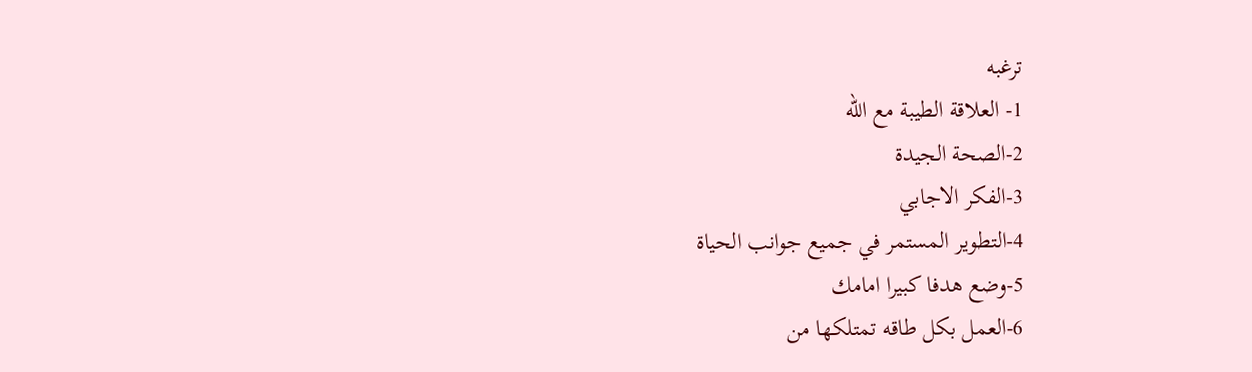ترغبه
1- العلاقة الطيبة مع الله
2-الصحة الجيدة
3-الفكر الاجابي
4-التطوير المستمر في جميع جوانب الحياة
5-وضع هدفا كبيرا امامك
6-العمل بكل طاقه تمتلكها من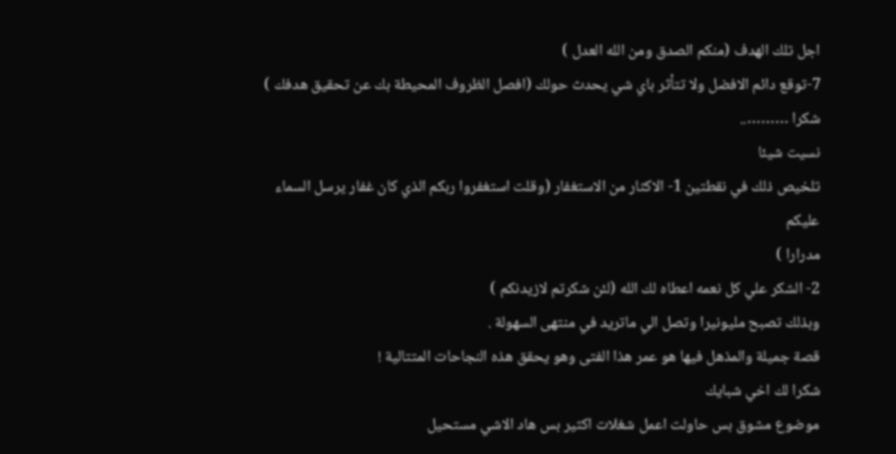اجل تلك الهدف (منكم الصدق ومن الله العدل )
7-توقع دائم الافضل ولا تتأثر باي شي يحدث حولك (افصل الظروف المحيطة بك عن تحقيق هدفك )
شكرا ………..
نسيت شيئا
تلخيص ذلك في نقطتين 1- الاكثار من الاستغفار (وقلت استغفروا ربكم الذي كان غفار يرسل السماء عليكم
مدرارا )
2- الشكر علي كل نعمه اعطاه لك الله (لئن شكرتم لازيدنكم )
وبذلك تصبح مليونيرا وتصل الي ماتريد في منتهى السهولة .
قصة جميلة والمذهل فيها هو عمر هذا الفتى وهو يحقق هذه النجاحات المتتالية !
شكرا لك اخي شبايك
موضوع مشوق بس حاولت اعمل شغلات اكثير بس هاد الاشي مستحيل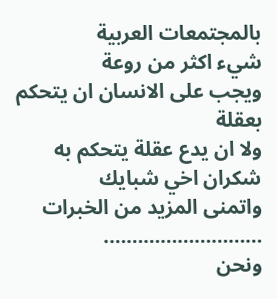بالمجتمعات العربية
شيء اكثر من روعة
ويجب على الانسان ان يتحكم بعقلة
ولا ان يدع عقلة يتحكم به
شكران اخي شبايك
واتمنى المزيد من الخبرات ……………………….
ونحن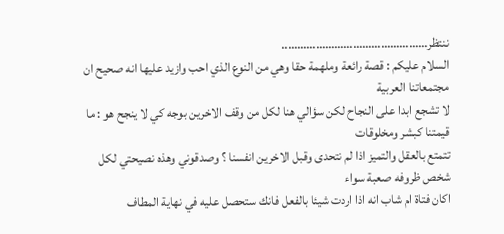ننتظر………………………………………..
السلام عليكم : قصة رائعة وملهمة حقا وهي من النوع الذي احب وازيد عليها انه صحيح ان مجتمعاتنا العربية
لا تشجع ابدا على النجاح لكن سؤالي هنا لكل من وقف الاخرين بوجه كي لا ينجح هو : ما قيمتنا كبشر ومخلوقات
تتمتع بالعقل والتميز اذا لم نتحدى وقبل الاخرين انفسنا ؟ وصدقوني وهذه نصيحتي لكل شخص ظروفه صعبة سواء
اكان فتاة ام شاب انه اذا اردت شيئا بالفعل فانك ستحصل عليه في نهاية المطاف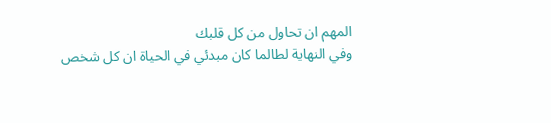المهم ان تحاول من كل قلبك
وفي النهاية لطالما كان مبدئي في الحياة ان كل شخص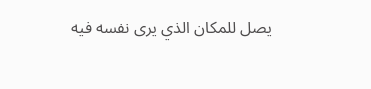يصل للمكان الذي يرى نفسه فيه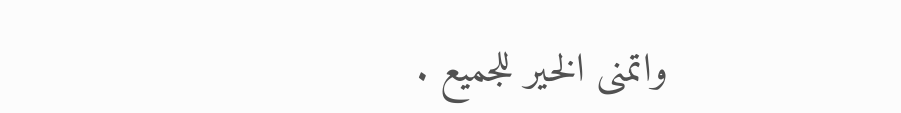واتمنى الخير للجميع .